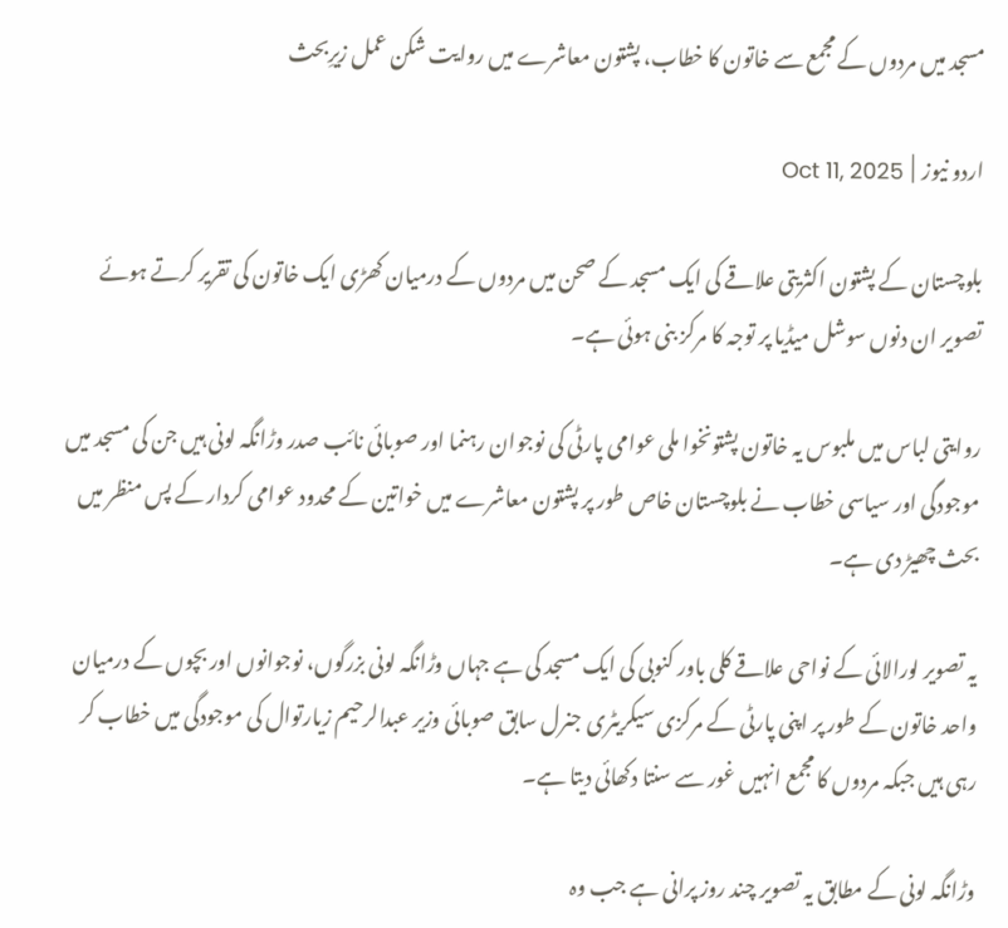مسجد میں مردوں کے مجمع سے خاتون کا خطاب، پشتون معاشرے میں روایت شکن عمل زیرِبحث

اردو نیوز  |  Oct 11, 2025

بلوچستان کے پشتون اکثریتی علاقے کی ایک مسجد کے صحن میں مردوں کے درمیان کھڑی ایک خاتون کی تقریر کرتے ہوئے تصویر ان دنوں سوشل میڈیا پر توجہ کا مرکز بنی ہوئی ہے۔

روایتی لباس میں ملبوس یہ خاتون پشتونخوا ملی عوامی پارٹی کی نوجوان رہنما اور صوبائی نائب صدر وڑانگہ لونی ہیں جن کی مسجد میں موجودگی اور سیاسی خطاب نے بلوچستان خاص طور پر پشتون معاشرے میں خواتین کے محدود عوامی کردار کے پس منظر میں بحث چھیڑ دی ہے۔

یہ تصویر لورالائی کے نواحی علاقے کلی باور کنوبی کی ایک مسجد کی ہے جہاں وڑانگہ لونی بزرگوں، نوجوانوں اور بچوں کے درمیان واحد خاتون کے طور پر اپنی پارٹی کے مرکزی سیکریٹری جنرل سابق صوبائی وزیر عبدالرحیم زیارتوال کی موجودگی میں خطاب کر رہی ہیں جبکہ مردوں کا مجمع انہیں غور سے سنتا دکھائی دیتا ہے۔

وڑانگہ لونی کے مطابق یہ تصویر چند روز پرانی ہے جب وہ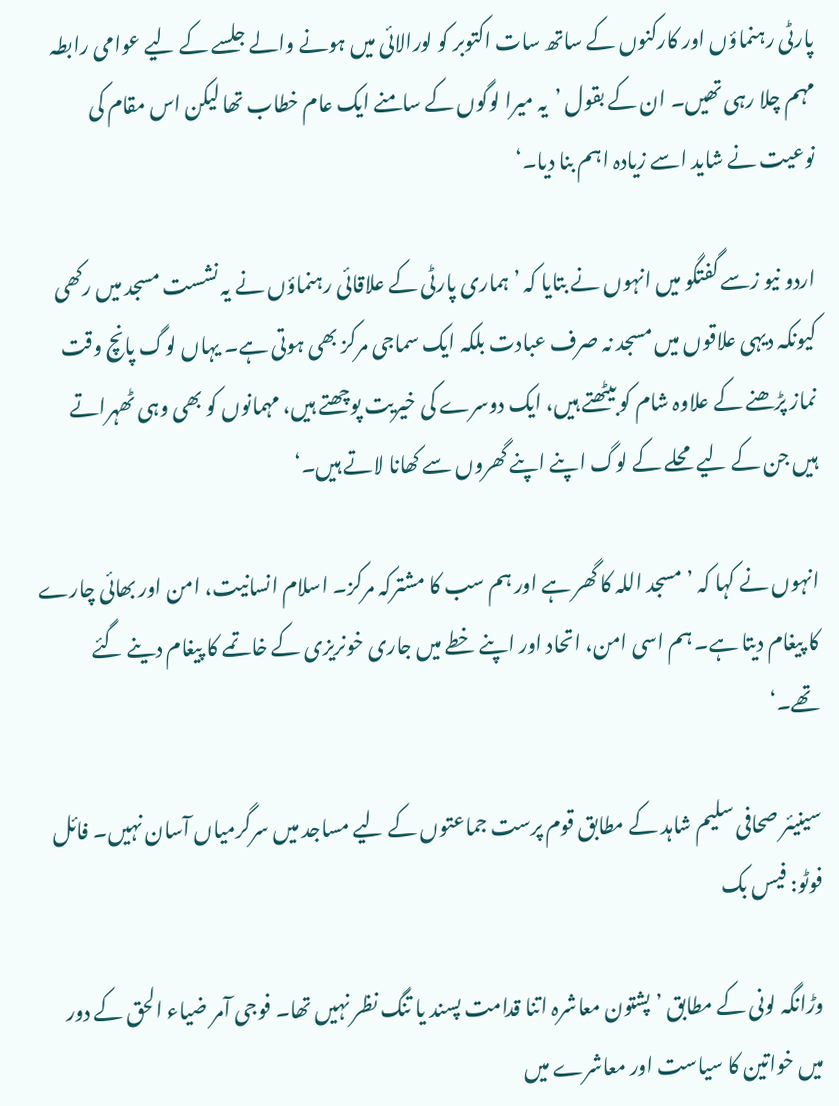پارٹی رہنماؤں اور کارکنوں کے ساتھ سات اکتوبر کو لورالائی میں ہونے والے جلسے کے لیے عوامی رابطہ مہم چلا رہی تھیں۔ ان کے بقول ’یہ میرا لوگوں کے سامنے ایک عام خطاب تھا لیکن اس مقام کی نوعیت نے شاید اسے زیادہ اہم بنا دیا۔‘

اردو نیو زسے گفتگو میں انہوں نے بتایا کہ ’ہماری پارٹی کے علاقائی رہنماؤں نے یہ نشست مسجد میں رکھی کیونکہ دیہی علاقوں میں مسجد نہ صرف عبادت بلکہ ایک سماجی مرکز بھی ہوتی ہے۔ یہاں لوگ پانچ وقت نماز پڑھنے کے علاوہ شام کو بیٹھتے ہیں، ایک دوسرے کی خیریت پوچھتے ہیں، مہمانوں کو بھی وہی ٹھہراتے ہیں جن کے لیے محلے کے لوگ اپنے اپنے گھروں سے کھانا لاتے ہیں۔‘

انہوں نے کہا کہ ’مسجد اللہ کا گھر ہے اور ہم سب کا مشترکہ مرکز۔ اسلام انسانیت، امن اور بھائی چارے کا پیغام دیتا ہے۔ ہم اسی امن، اتحاد اور اپنے خطے میں جاری خونریزی کے خاتمے کا پیغام دینے گئے تھے۔‘

سینیئر صحافی سلیم شاہد کے مطابق قوم پرست جماعتوں کے لیے مساجد میں سرگرمیاں آسان نہیں۔ فائل فوٹو: فیس بک

وڑانگہ لونی کے مطابق ’پشتون معاشرہ اتنا قدامت پسند یا تنگ نظر نہیں تھا۔ فوجی آمر ضیاء الحق کے دور میں خواتین کا سیاست اور معاشرے میں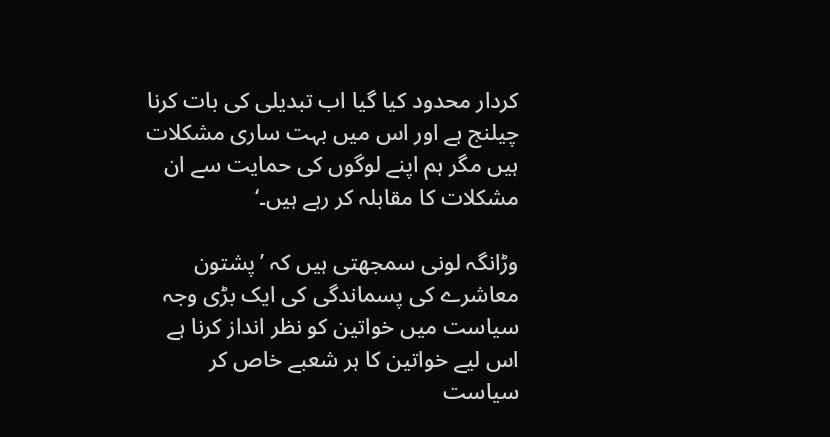کردار محدود کیا گیا اب تبدیلی کی بات کرنا چیلنج ہے اور اس میں بہت ساری مشکلات ہیں مگر ہم اپنے لوگوں کی حمایت سے ان مشکلات کا مقابلہ کر رہے ہیں۔‘

وڑانگہ لونی سمجھتی ہیں کہ ’پشتون معاشرے کی پسماندگی کی ایک بڑی وجہ سیاست میں خواتین کو نظر انداز کرنا ہے اس لیے خواتین کا ہر شعبے خاص کر سیاست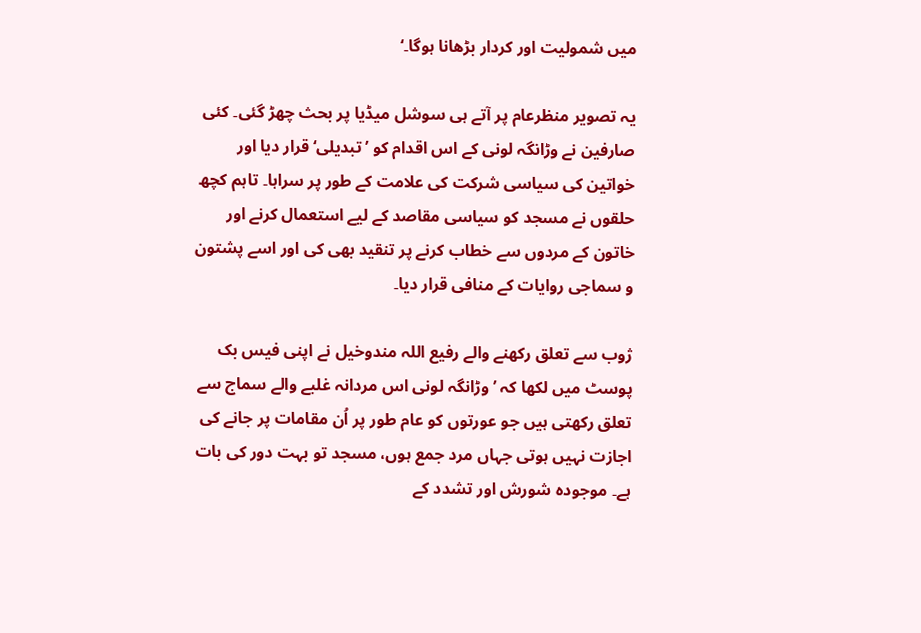میں شمولیت اور کردار بڑھانا ہوگا۔‘

یہ تصویر منظرعام پر آتے ہی سوشل میڈیا پر بحث چھڑ گئی۔ کئی صارفین نے وڑانگہ لونی کے اس اقدام کو ’تبدیلی‘ قرار دیا اور خواتین کی سیاسی شرکت کی علامت کے طور پر سراہا۔ تاہم کچھ حلقوں نے مسجد کو سیاسی مقاصد کے لیے استعمال کرنے اور خاتون کے مردوں سے خطاب کرنے پر تنقید بھی کی اور اسے پشتون و سماجی روایات کے منافی قرار دیا۔

ژوب سے تعلق رکھنے والے رفیع اللہ مندوخیل نے اپنی فیس بک پوسٹ میں لکھا کہ ’وڑانگہ لونی اس مردانہ غلبے والے سماج سے تعلق رکھتی ہیں جو عورتوں کو عام طور پر اُن مقامات پر جانے کی اجازت نہیں ہوتی جہاں مرد جمع ہوں، مسجد تو بہت دور کی بات ہے۔ موجودہ شورش اور تشدد کے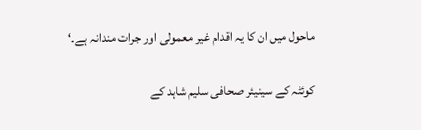ماحول میں ان کا یہ اقدام غیر معمولی اور جرات مندانہ ہے۔‘

کوئٹہ کے سینیئر صحافی سلیم شاہد کے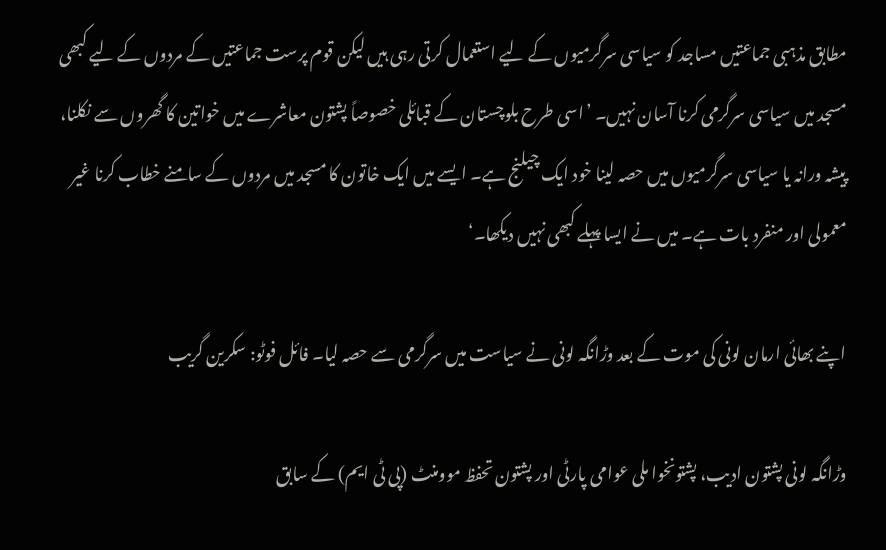مطابق مذہبی جماعتیں مساجد کو سیاسی سرگرمیوں کے لیے استعمال کرتی رہی ہیں لیکن قوم پرست جماعتیں کے مردوں کے لیے کبھی مسجد میں سیاسی سرگرمی کرنا آسان نہیں۔ ’اسی طرح بلوچستان کے قبائلی خصوصاً پشتون معاشرے میں خواتین کا گھروں سے نکلنا، پیشہ ورانہ یا سیاسی سرگرمیوں میں حصہ لینا خود ایک چیلنج ہے۔ ایسے میں ایک خاتون کا مسجد میں مردوں کے سامنے خطاب کرنا غیر معمولی اور منفرد بات ہے۔ میں نے ایسا پہلے کبھی نہیں دیکھا۔‘

اپنے بھائی ارمان لونی کی موت کے بعد وڑانگہ لونی نے سیاست میں سرگرمی سے حصہ لیا۔ فائل فوٹو: سکرین گریب

وڑانگہ لونی پشتون ادیب، پشتونخوا ملی عوامی پارٹی اور پشتون تحفظ موومنٹ (پی ٹی ایم) کے سابق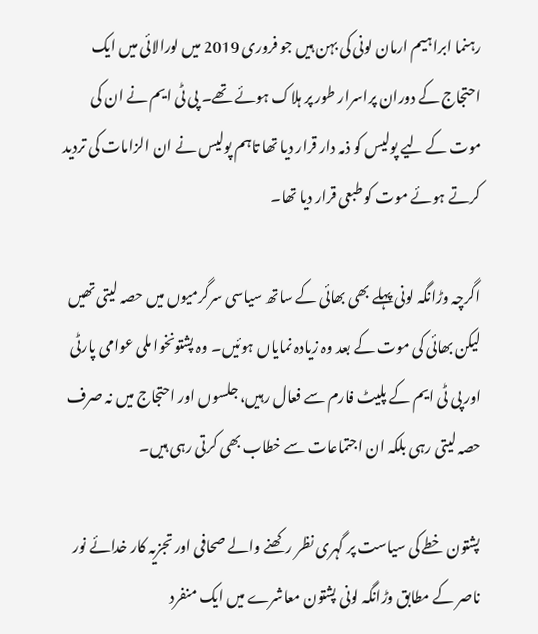رہنما ابراہیم ارمان لونی کی بہن ہیں جو فروری 2019 میں لورالائی میں ایک احتجاج کے دوران پراسرار طور پر ہلاک ہوئے تھے۔ پی ٹی ایم نے ان کی موت کے لیے پولیس کو ذمہ دار قرار دیا تھا تاہم پولیس نے ان الزامات کی تردید کرتے ہوئے موت کو طبعی قرار دیا تھا۔

اگرچہ وڑانگہ لونی پہلے بھی بھائی کے ساتھ سیاسی سرگرمیوں میں حصہ لیتی تھیں لیکن بھائی کی موت کے بعد وہ زیادہ نمایاں ہوئیں۔ وہ پشتونخوا ملی عوامی پارٹی اور پی ٹی ایم کے پلیٹ فارم سے فعال رہیں، جلسوں اور احتجاج میں نہ صرف حصہ لیتی رہی بلکہ ان اجتماعات سے خطاب بھی کرتی رہی ہیں۔

پشتون خطے کی سیاست پر گہری نظر رکھنے والے صحافی اور تجزیہ کار خدائے نور ناصر کے مطابق وڑانگہ لونی پشتون معاشرے میں ایک منفرد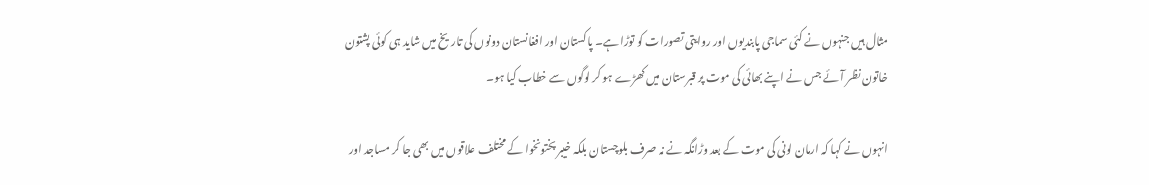مثال ہیں جنہوں نے کئی سماجی پابندیوں اور روایتی تصورات کو توڑا ہے۔ پاکستان اور افغانستان دونوں کی تاریخ میں شاید ہی کوئی پشتون خاتون نظر آئے جس نے اپنے بھائی کی موت پر قبرستان میں کھڑے ہو کر لوگوں سے خطاب کیا ہو۔

انہوں نے کہا کہ ارمان لونی کی موت کے بعد وڑانگہ نے نہ صرف بلوچستان بلکہ خیبر پختونخوا کے مختلف علاقوں میں بھی جا کر مساجد اور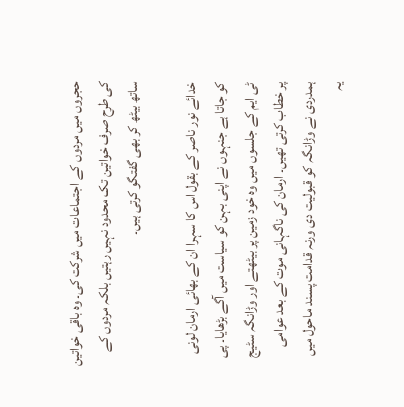حجروں میں مردوں کے اجتماعات میں شرکت کی۔ وہ باقی خواتین کی طرح صرف خواتین تک محدود نہیں رہتیں بلکہ مردوں کے ساتھ بیٹھ کر بھی گفتگو کرتی ہیں۔

خدائے نور ناصر کے بقول اس کا سہرا ان کے بھائی ارمان لونی کو جاتا ہے جنہوں نے اپنی بہن کو سیاست میں آگے بڑھایا۔ پی ٹی ایم کے جلسوں میں وہ خود زمین پر بیٹھتے اور وڑانگہ سٹیج پر خطاب کرتی تھیں۔ ارمان کی ناگہانی موت کے بعد عوامی ہمدردی نے وڑانگہ کو قبولیت دی ورنہ قدامت پسند ماحول میں یہ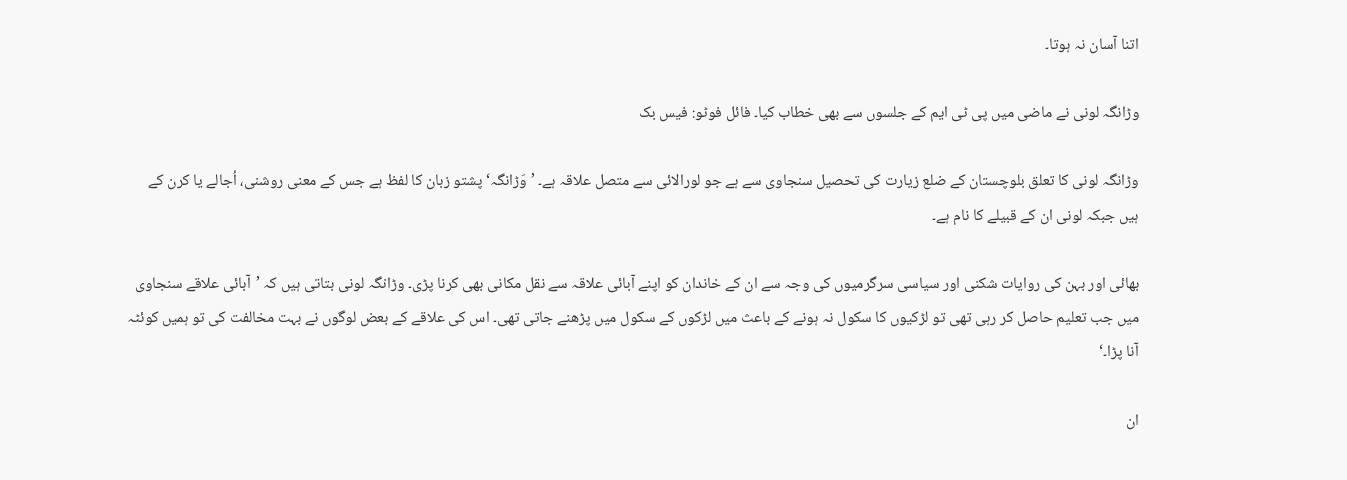اتنا آسان نہ ہوتا۔

وڑانگہ لونی نے ماضی میں پی ٹی ایم کے جلسوں سے بھی خطاب کیا۔ فائل فوٹو: فیس بک

وڑانگہ لونی کا تعلق بلوچستان کے ضلع زیارت کی تحصیل سنجاوی سے ہے جو لورالائی سے متصل علاقہ ہے۔ ’وَڑانگہ‘ پشتو زبان کا لفظ ہے جس کے معنی روشنی، اُجالے یا کرن کے ہیں جبکہ لونی ان کے قبیلے کا نام ہے۔

بھائی اور بہن کی روایات شکنی اور سیاسی سرگرمیوں کی وجہ سے ان کے خاندان کو اپنے آبائی علاقہ سے نقل مکانی بھی کرنا پڑی۔ وڑانگہ لونی بتاتی ہیں کہ ’آبائی علاقے سنجاوی میں جب تعلیم حاصل کر رہی تھی تو لڑکیوں کا سکول نہ ہونے کے باعث میں لڑکوں کے سکول میں پڑھنے جاتی تھی۔ اس کی علاقے کے بعض لوگوں نے بہت مخالفت کی تو ہمیں کوئٹہ آنا پڑا۔‘

ان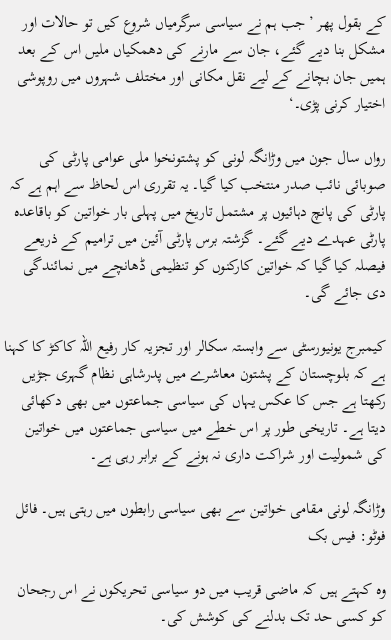کے بقول پھر ’جب ہم نے سیاسی سرگرمیاں شروع کیں تو حالات اور مشکل بنا دیے گئے، جان سے مارنے کی دھمکیاں ملیں اس کے بعد ہمیں جان بچانے کے لیے نقل مکانی اور مختلف شہروں میں روپوشی اختیار کرنی پڑی۔‘

رواں سال جون میں وڑانگہ لونی کو پشتونخوا ملی عوامی پارٹی کی صوبائی نائب صدر منتخب کیا گیا۔ یہ تقرری اس لحاظ سے اہم ہے کہ پارٹی کی پانچ دہائیوں پر مشتمل تاریخ میں پہلی بار خواتین کو باقاعدہ پارٹی عہدے دیے گئے۔ گزشتہ برس پارٹی آئین میں ترامیم کے ذریعے فیصلہ کیا گیا کہ خواتین کارکنوں کو تنظیمی ڈھانچے میں نمائندگی دی جائے گی۔

کیمبرج یونیورسٹی سے وابستہ سکالر اور تجزیہ کار رفیع اللہ کاکڑ کا کہنا ہے کہ بلوچستان کے پشتون معاشرے میں پدرشاہی نظام گہری جڑیں رکھتا ہے جس کا عکس یہاں کی سیاسی جماعتوں میں بھی دکھائی دیتا ہے۔ تاریخی طور پر اس خطے میں سیاسی جماعتوں میں خواتین کی شمولیت اور شراکت داری نہ ہونے کے برابر رہی ہے۔

وڑانگہ لونی مقامی خواتین سے بھی سیاسی رابطوں میں رہتی ہیں۔ فائل فوٹو: فیس بک

وہ کہتے ہیں کہ ماضی قریب میں دو سیاسی تحریکوں نے اس رجحان کو کسی حد تک بدلنے کی کوشش کی۔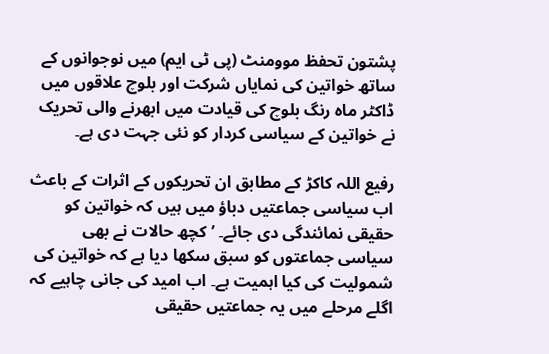پشتون تحفظ موومنٹ (پی ٹی ایم) میں نوجوانوں کے ساتھ خواتین کی نمایاں شرکت اور بلوچ علاقوں میں ڈاکٹر ماہ رنگ بلوچ کی قیادت میں ابھرنے والی تحریک نے خواتین کے سیاسی کردار کو نئی جہت دی ہے۔

رفیع اللہ کاکڑ کے مطابق ان تحریکوں کے اثرات کے باعث اب سیاسی جماعتیں دباؤ میں ہیں کہ خواتین کو حقیقی نمائندگی دی جائے۔ ’کچھ حالات نے بھی سیاسی جماعتوں کو سبق سکھا دیا ہے کہ خواتین کی شمولیت کی کیا اہمیت ہے۔ اب امید کی جانی چاہیے کہ اگلے مرحلے میں یہ جماعتیں حقیقی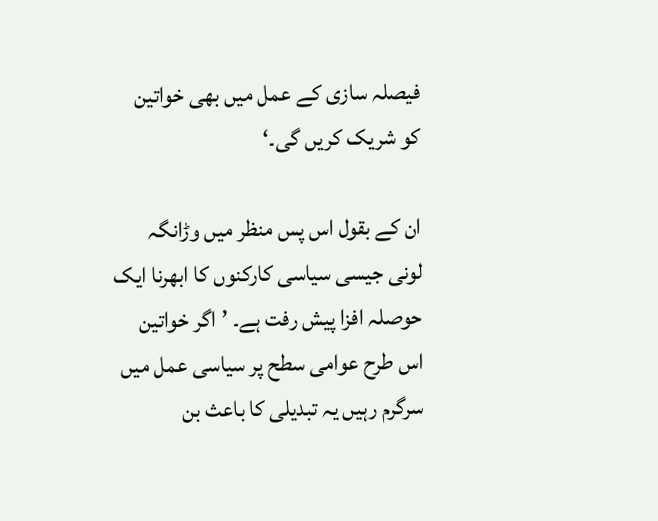فیصلہ سازی کے عمل میں بھی خواتین کو شریک کریں گی۔‘

ان کے بقول اس پس منظر میں وڑانگہ لونی جیسی سیاسی کارکنوں کا ابھرنا ایک حوصلہ افزا پیش رفت ہے۔ ’اگر خواتین اس طرح عوامی سطح پر سیاسی عمل میں سرگرم رہیں یہ تبدیلی کا باعث بن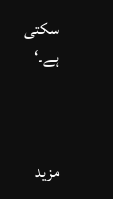سکتی ہے۔‘



مزید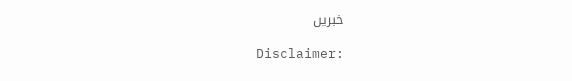خبریں

Disclaimer: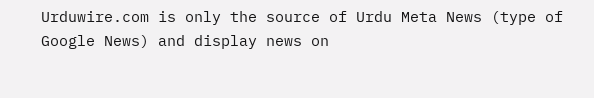Urduwire.com is only the source of Urdu Meta News (type of Google News) and display news on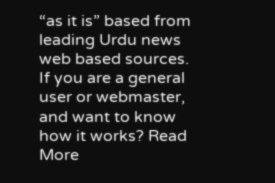“as it is” based from leading Urdu news web based sources. If you are a general user or webmaster, and want to know how it works? Read More